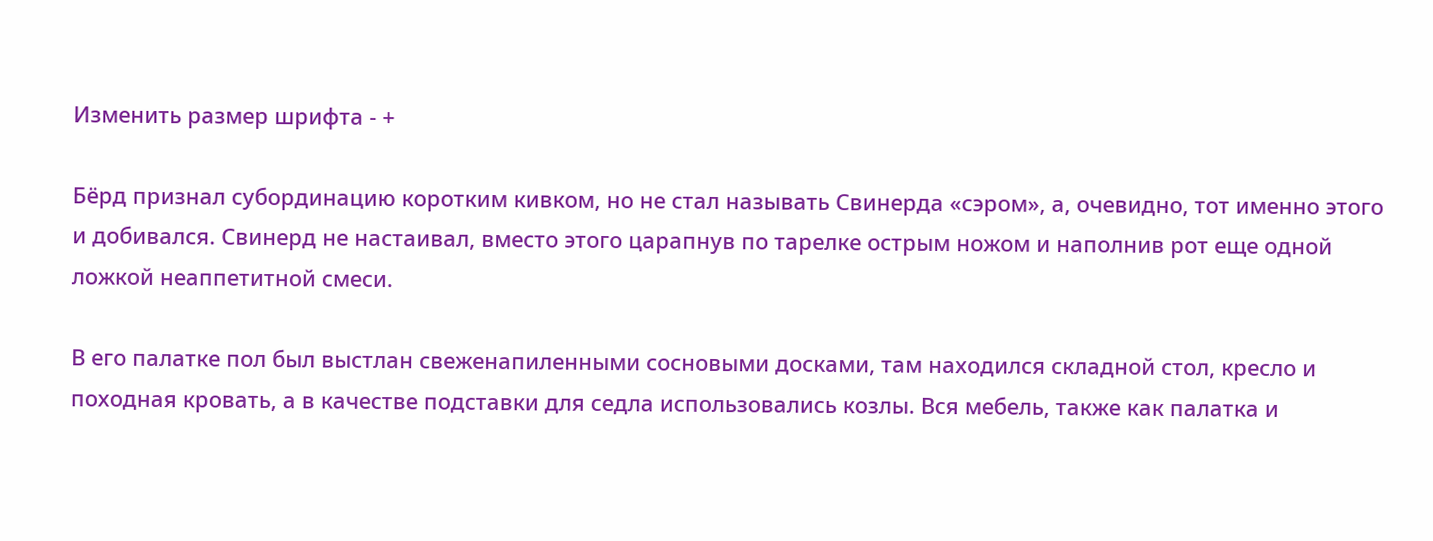Изменить размер шрифта - +

Бёрд признал субординацию коротким кивком, но не стал называть Свинерда «сэром», а, очевидно, тот именно этого и добивался. Свинерд не настаивал, вместо этого царапнув по тарелке острым ножом и наполнив рот еще одной ложкой неаппетитной смеси.

В его палатке пол был выстлан свеженапиленными сосновыми досками, там находился складной стол, кресло и походная кровать, а в качестве подставки для седла использовались козлы. Вся мебель, также как палатка и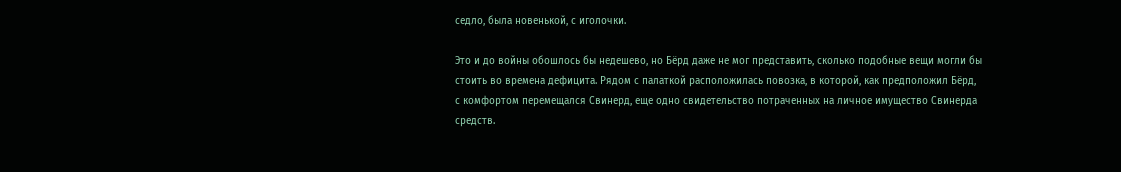седло, была новенькой, с иголочки.

Это и до войны обошлось бы недешево, но Бёрд даже не мог представить, сколько подобные вещи могли бы стоить во времена дефицита. Рядом с палаткой расположилась повозка, в которой, как предположил Бёрд, с комфортом перемещался Свинерд, еще одно свидетельство потраченных на личное имущество Свинерда средств.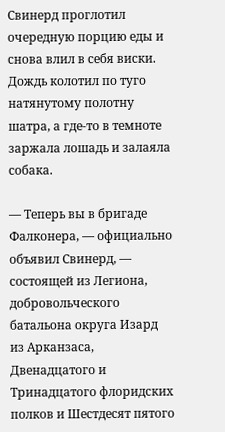Свинерд проглотил очередную порцию еды и снова влил в себя виски. Дождь колотил по туго натянутому полотну шатра, а где-то в темноте заржала лошадь и залаяла собака.

— Теперь вы в бригаде Фалконера, — официально объявил Свинерд, — состоящей из Легиона, добровольческого батальона округа Изард из Арканзаса, Двенадцатого и Тринадцатого флоридских полков и Шестдесят пятого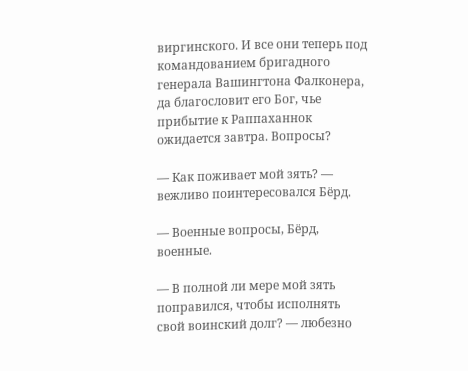виргинского. И все они теперь под командованием бригадного генерала Вашингтона Фалконера, да благословит его Бог, чье прибытие к Раппаханнок ожидается завтра. Вопросы?

— Как поживает мой зять? — вежливо поинтересовался Бёрд.

— Военные вопросы, Бёрд, военные.

— В полной ли мере мой зять поправился, чтобы исполнять свой воинский долг? — любезно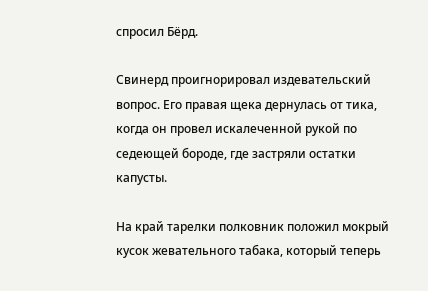спросил Бёрд.

Свинерд проигнорировал издевательский вопрос. Его правая щека дернулась от тика, когда он провел искалеченной рукой по седеющей бороде, где застряли остатки капусты.

На край тарелки полковник положил мокрый кусок жевательного табака, который теперь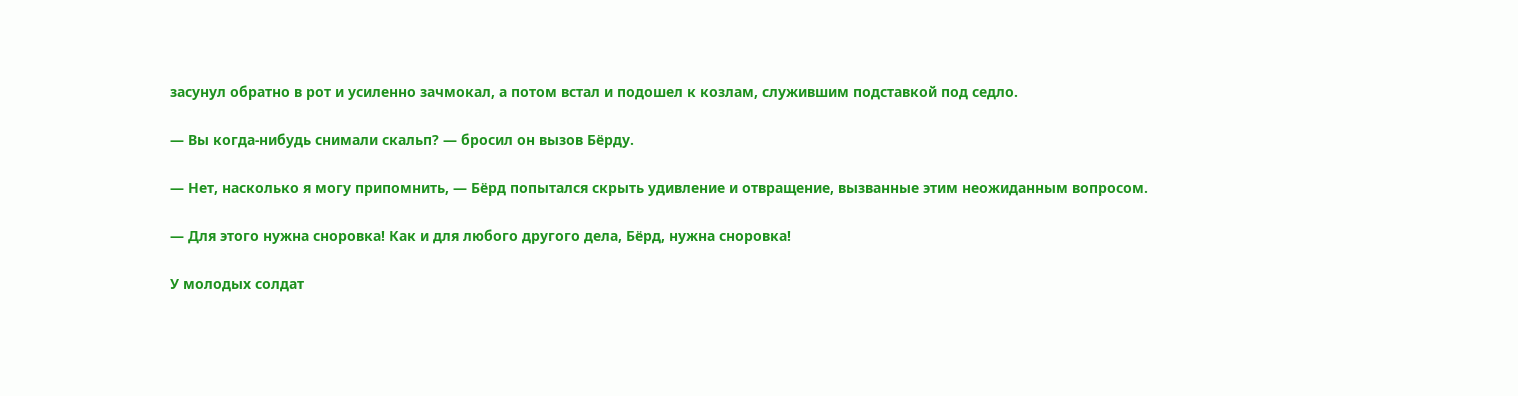засунул обратно в рот и усиленно зачмокал, а потом встал и подошел к козлам, служившим подставкой под седло.

— Вы когда-нибудь снимали скальп? — бросил он вызов Бёрду.

— Нет, насколько я могу припомнить, — Бёрд попытался скрыть удивление и отвращение, вызванные этим неожиданным вопросом.

— Для этого нужна сноровка! Как и для любого другого дела, Бёрд, нужна сноровка!

У молодых солдат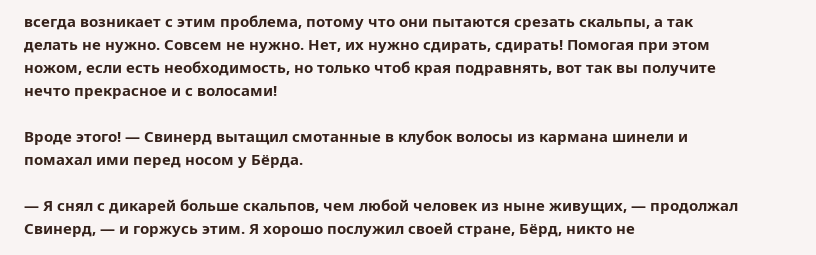всегда возникает с этим проблема, потому что они пытаются срезать скальпы, а так делать не нужно. Совсем не нужно. Нет, их нужно сдирать, сдирать! Помогая при этом ножом, если есть необходимость, но только чтоб края подравнять, вот так вы получите нечто прекрасное и с волосами!

Вроде этого! — Свинерд вытащил смотанные в клубок волосы из кармана шинели и помахал ими перед носом у Бёрда.

— Я снял с дикарей больше скальпов, чем любой человек из ныне живущих, — продолжал Свинерд, — и горжусь этим. Я хорошо послужил своей стране, Бёрд, никто не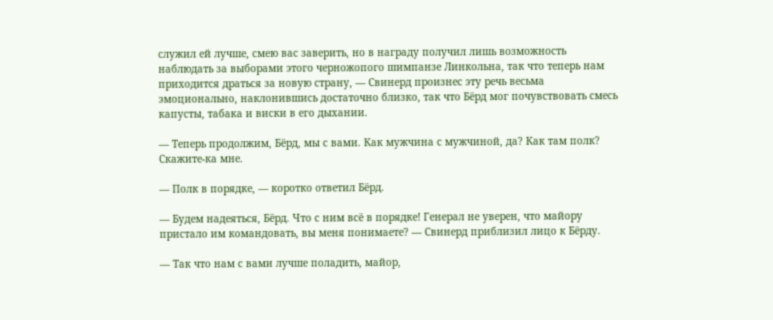служил ей лучше, смею вас заверить, но в награду получил лишь возможность наблюдать за выборами этого черножопого шимпанзе Линкольна, так что теперь нам приходится драться за новую страну, — Свинерд произнес эту речь весьма эмоционально, наклонившись достаточно близко, так что Бёрд мог почувствовать смесь капусты, табака и виски в его дыхании.

— Теперь продолжим, Бёрд, мы с вами. Как мужчина с мужчиной, да? Как там полк? Скажите-ка мне.

— Полк в порядке, — коротко ответил Бёрд.

— Будем надеяться, Бёрд. Что с ним всё в порядке! Генерал не уверен, что майору пристало им командовать, вы меня понимаете? — Свинерд приблизил лицо к Бёрду.

— Так что нам с вами лучше поладить, майор,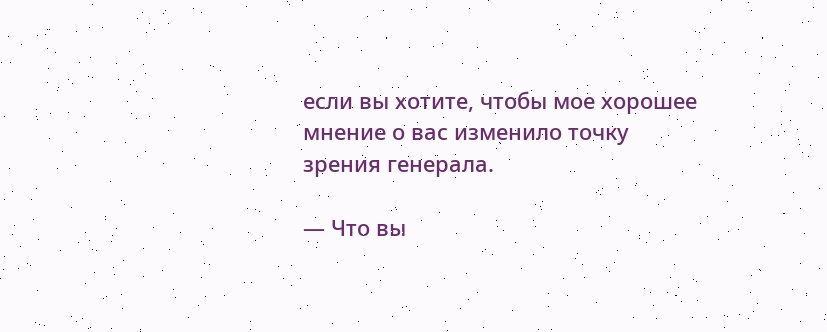если вы хотите, чтобы мое хорошее мнение о вас изменило точку зрения генерала.

— Что вы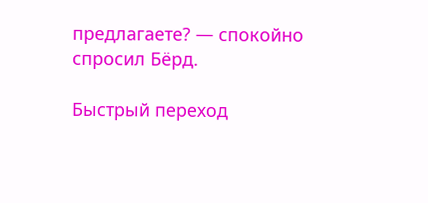предлагаете? — спокойно спросил Бёрд.

Быстрый переход